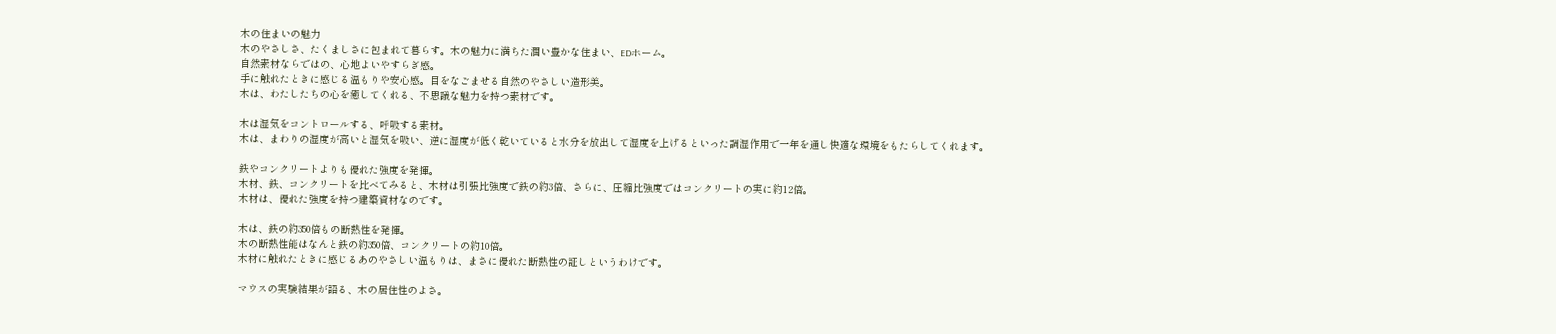木の住まいの魅力
木のやさしさ、たくましさに包まれて暮らす。木の魅力に満ちた潤い豊かな住まい、EDホーム。
自然素材ならではの、心地よいやすらぎ感。
手に触れたときに感じる温もりや安心感。目をなごませる自然のやさしい造形美。
木は、わたしたちの心を癒してくれる、不思議な魅力を持つ素材です。

木は湿気をコントロールする、呼吸する素材。
木は、まわりの湿度が高いと湿気を吸い、逆に湿度が低く乾いていると水分を放出して湿度を上げるといった調湿作用で一年を通し快適な環境をもたらしてくれます。

鉄やコンクリートよりも優れた強度を発揮。
木材、鉄、コンクリートを比べてみると、木材は引張比強度で鉄の約3倍、さらに、圧縮比強度ではコンクリートの実に約12倍。
木材は、優れた強度を持つ建築資材なのです。

木は、鉄の約350倍もの断熱性を発揮。
木の断熱性能はなんと鉄の約350倍、コンクリートの約10倍。
木材に触れたときに感じるあのやさしい温もりは、まさに優れた断熱性の証しというわけです。

マウスの実験結果が語る、木の居住性のよさ。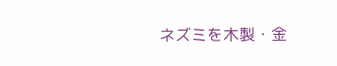ネズミを木製・金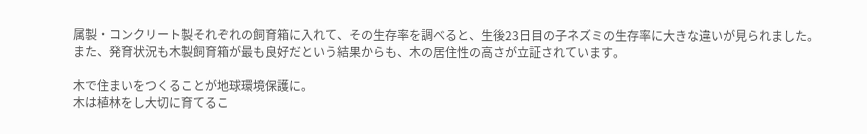属製・コンクリート製それぞれの飼育箱に入れて、その生存率を調べると、生後23日目の子ネズミの生存率に大きな違いが見られました。
また、発育状況も木製飼育箱が最も良好だという結果からも、木の居住性の高さが立証されています。

木で住まいをつくることが地球環境保護に。
木は植林をし大切に育てるこ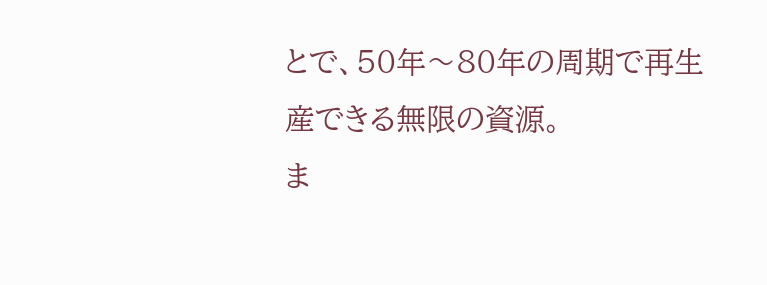とで、50年〜80年の周期で再生産できる無限の資源。
ま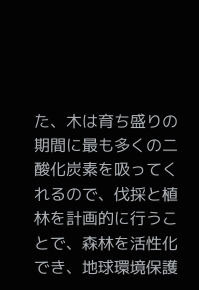た、木は育ち盛りの期間に最も多くの二酸化炭素を吸ってくれるので、伐採と植林を計画的に行うことで、森林を活性化でき、地球環境保護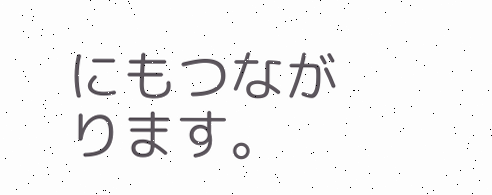にもつながります。